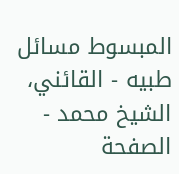المبسوط مسائل طبيه - القائني، الشيخ محمد - الصفحة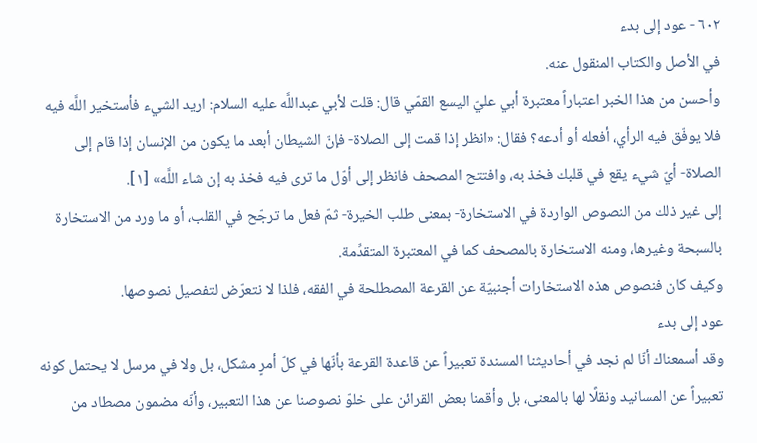٦٠٢ - عود إلى بدء
في الأصل والكتاب المنقول عنه.
وأحسن من هذا الخبر اعتباراً معتبرة أبي عليّ اليسع القمّي قال: قلت لأبي عبداللَّه عليه السلام: اريد الشيء فأستخير اللَّه فيه فلا يوفّق فيه الرأي، أفعله أو أدعه؟ فقال: «انظر إذا قمت إلى الصلاة- فإنّ الشيطان أبعد ما يكون من الإنسان إذا قام إلى الصلاة- أيّ شيء يقع في قلبك فخذ به، وافتتح المصحف فانظر إلى أوّل ما ترى فيه فخذ به إن شاء اللَّه» [١].
إلى غير ذلك من النصوص الواردة في الاستخارة- بمعنى طلب الخيرة- ثمّ فعل ما ترجّح في القلب، أو ما ورد من الاستخارة بالسبحة وغيرها، ومنه الاستخارة بالمصحف كما في المعتبرة المتقدِّمة.
وكيف كان فنصوص هذه الاستخارات أجنبيّة عن القرعة المصطلحة في الفقه، فلذا لا نتعرّض لتفصيل نصوصها.
عود إلى بدء
وقد أسمعناك أنّا لم نجد في أحاديثنا المسندة تعبيراً عن قاعدة القرعة بأنّها في كلّ أمرٍ مشكل، بل ولا في مرسل لا يحتمل كونه تعبيراً عن المسانيد ونقلًا لها بالمعنى، بل وأقمنا بعض القرائن على خلوّ نصوصنا عن هذا التعبير، وأنّه مضمون مصطاد من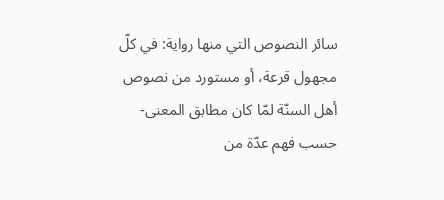سائر النصوص التي منها رواية: في كلّ مجهول قرعة، أو مستورد من نصوص أهل السنّة لمّا كان مطابق المعنى- حسب فهم عدّة من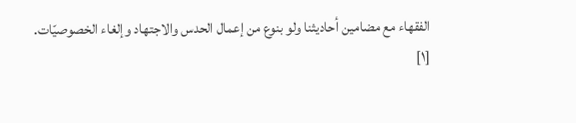الفقهاء مع مضامين أحاديثنا ولو بنوع من إعمال الحدس والاجتهاد وإلغاء الخصوصيّات.
[١]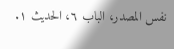نفس المصدر، الباب ٦، الحديث ١.